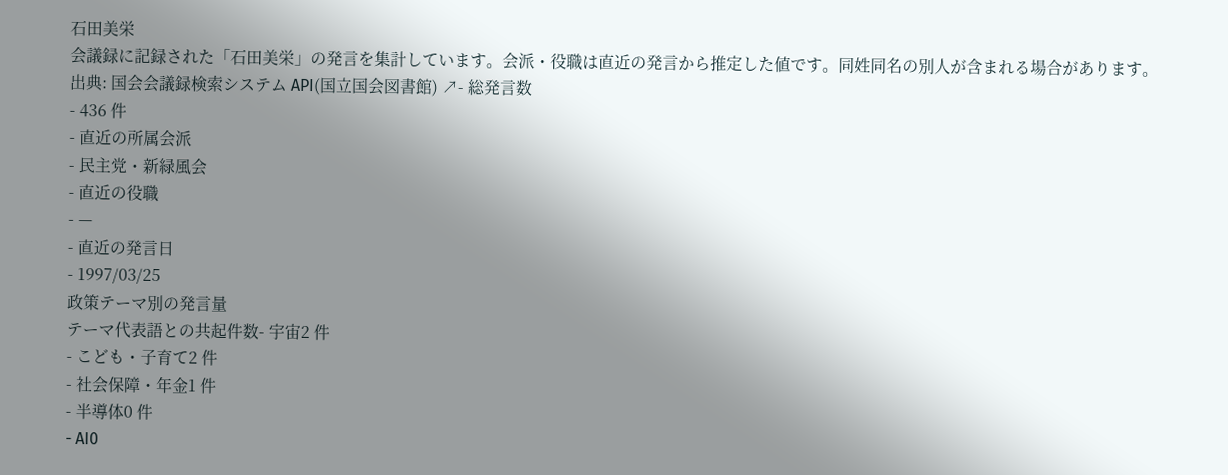石田美栄
会議録に記録された「石田美栄」の発言を集計しています。会派・役職は直近の発言から推定した値です。同姓同名の別人が含まれる場合があります。
出典: 国会会議録検索システム API(国立国会図書館) ↗- 総発言数
- 436 件
- 直近の所属会派
- 民主党・新緑風会
- 直近の役職
- —
- 直近の発言日
- 1997/03/25
政策テーマ別の発言量
テーマ代表語との共起件数- 宇宙2 件
- こども・子育て2 件
- 社会保障・年金1 件
- 半導体0 件
- AI0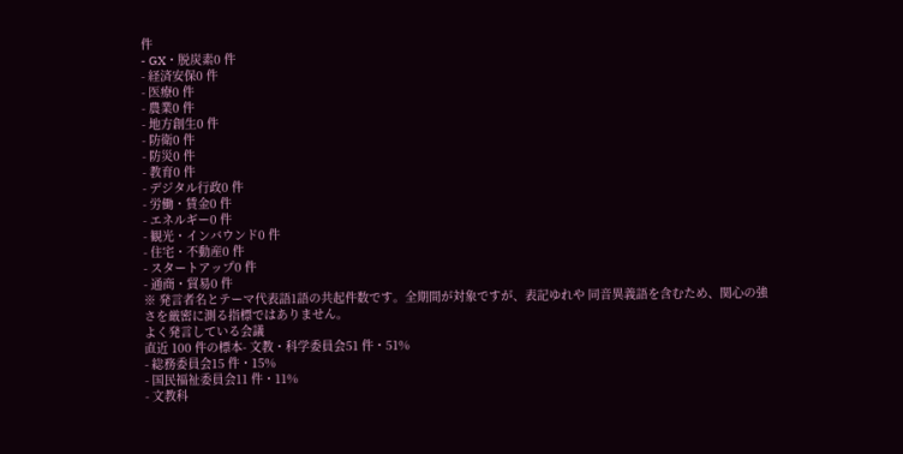件
- GX・脱炭素0 件
- 経済安保0 件
- 医療0 件
- 農業0 件
- 地方創生0 件
- 防衛0 件
- 防災0 件
- 教育0 件
- デジタル行政0 件
- 労働・賃金0 件
- エネルギー0 件
- 観光・インバウンド0 件
- 住宅・不動産0 件
- スタートアップ0 件
- 通商・貿易0 件
※ 発言者名とテーマ代表語1語の共起件数です。全期間が対象ですが、表記ゆれや 同音異義語を含むため、関心の強さを厳密に測る指標ではありません。
よく発言している会議
直近 100 件の標本- 文教・科学委員会51 件・51%
- 総務委員会15 件・15%
- 国民福祉委員会11 件・11%
- 文教科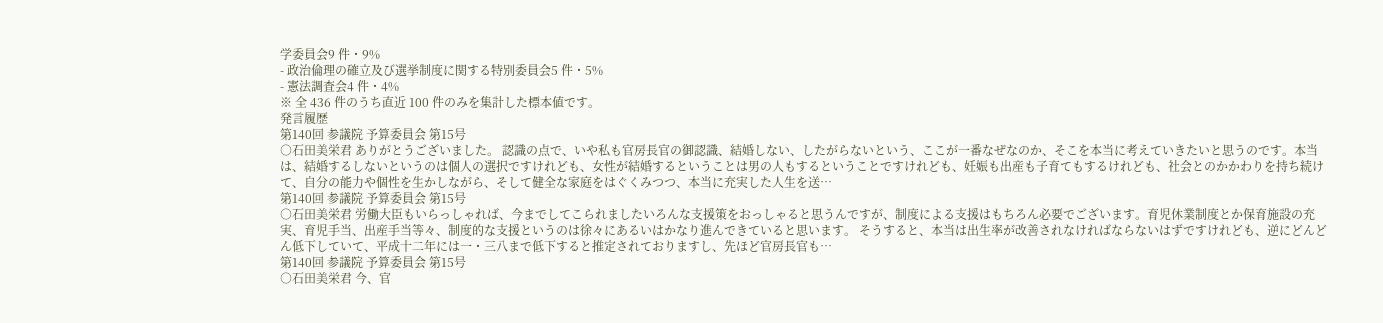学委員会9 件・9%
- 政治倫理の確立及び選挙制度に関する特別委員会5 件・5%
- 憲法調査会4 件・4%
※ 全 436 件のうち直近 100 件のみを集計した標本値です。
発言履歴
第140回 参議院 予算委員会 第15号
○石田美栄君 ありがとうございました。 認識の点で、いや私も官房長官の御認識、結婚しない、したがらないという、ここが一番なぜなのか、そこを本当に考えていきたいと思うのです。本当は、結婚するしないというのは個人の選択ですけれども、女性が結婚するということは男の人もするということですけれども、妊娠も出産も子育てもするけれども、社会とのかかわりを持ち続けて、自分の能力や個性を生かしながら、そして健全な家庭をはぐくみつつ、本当に充実した人生を送…
第140回 参議院 予算委員会 第15号
○石田美栄君 労働大臣もいらっしゃれば、今までしてこられましたいろんな支援策をおっしゃると思うんですが、制度による支援はもちろん必要でございます。育児休業制度とか保育施設の充実、育児手当、出産手当等々、制度的な支援というのは徐々にあるいはかなり進んできていると思います。 そうすると、本当は出生率が改善されなければならないはずですけれども、逆にどんどん低下していて、平成十二年には一・三八まで低下すると推定されておりますし、先ほど官房長官も…
第140回 参議院 予算委員会 第15号
○石田美栄君 今、官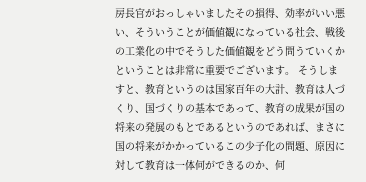房長官がおっしゃいましたその損得、効率がいい悪い、そういうことが価値観になっている社会、戦後の工業化の中でそうした価値観をどう問うていくかということは非常に重要でございます。 そうしますと、教育というのは国家百年の大計、教育は人づくり、国づくりの基本であって、教育の成果が国の将来の発展のもとであるというのであれば、まさに国の将来がかかっているこの少子化の問題、原因に対して教育は一体何ができるのか、何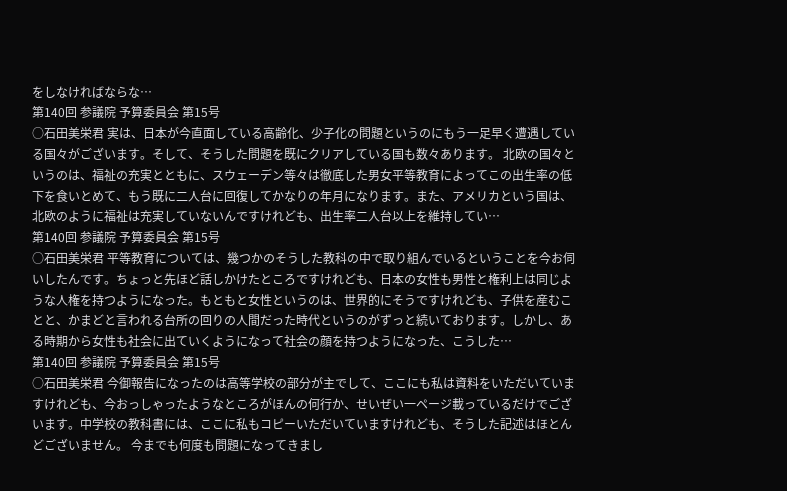をしなければならな…
第140回 参議院 予算委員会 第15号
○石田美栄君 実は、日本が今直面している高齢化、少子化の問題というのにもう一足早く遭遇している国々がございます。そして、そうした問題を既にクリアしている国も数々あります。 北欧の国々というのは、福祉の充実とともに、スウェーデン等々は徹底した男女平等教育によってこの出生率の低下を食いとめて、もう既に二人台に回復してかなりの年月になります。また、アメリカという国は、北欧のように福祉は充実していないんですけれども、出生率二人台以上を維持してい…
第140回 参議院 予算委員会 第15号
○石田美栄君 平等教育については、幾つかのそうした教科の中で取り組んでいるということを今お伺いしたんです。ちょっと先ほど話しかけたところですけれども、日本の女性も男性と権利上は同じような人権を持つようになった。もともと女性というのは、世界的にそうですけれども、子供を産むことと、かまどと言われる台所の回りの人間だった時代というのがずっと続いております。しかし、ある時期から女性も社会に出ていくようになって社会の顔を持つようになった、こうした…
第140回 参議院 予算委員会 第15号
○石田美栄君 今御報告になったのは高等学校の部分が主でして、ここにも私は資料をいただいていますけれども、今おっしゃったようなところがほんの何行か、せいぜい一ページ載っているだけでございます。中学校の教科書には、ここに私もコピーいただいていますけれども、そうした記述はほとんどございません。 今までも何度も問題になってきまし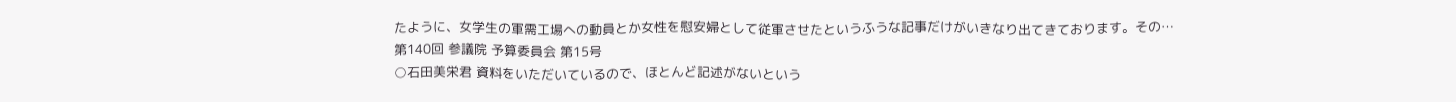たように、女学生の軍需工場への動員とか女性を慰安婦として従軍させたというふうな記事だけがいきなり出てきております。その…
第140回 参議院 予算委員会 第15号
○石田美栄君 資料をいただいているので、ほとんど記述がないという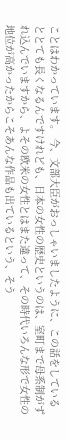ことはわかっています。 今、文部大臣がおっしゃいましたように、この話をしているととても長くなるんですけれども、日本の女性の歴史というのは、室町まで母系制がずれ込んでいますから、よその欧米の女性とはまた違って、その時代いろんな形で女性の地位が高かったからこそあんな作品も出ているという、そう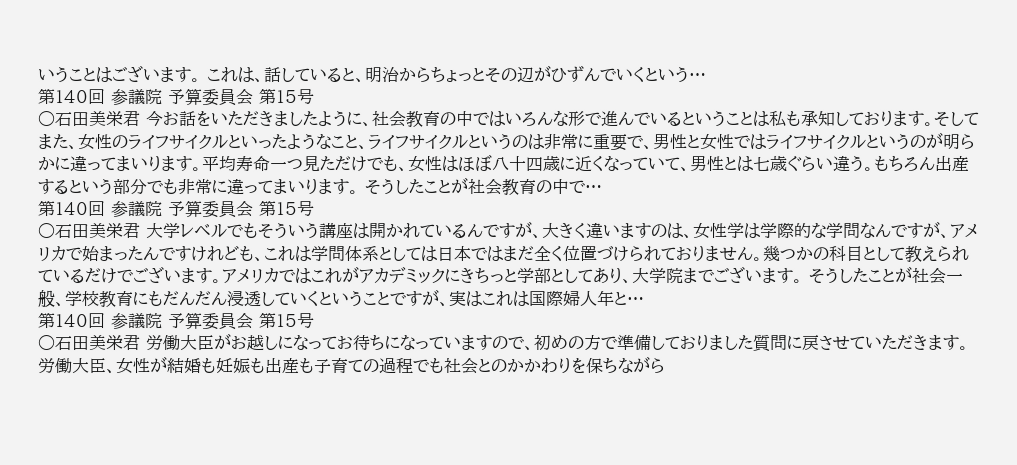いうことはございます。 これは、話していると、明治からちょっとその辺がひずんでいくという…
第140回 参議院 予算委員会 第15号
○石田美栄君 今お話をいただきましたように、社会教育の中ではいろんな形で進んでいるということは私も承知しております。そしてまた、女性のライフサイクルといったようなこと、ライフサイクルというのは非常に重要で、男性と女性ではライフサイクルというのが明らかに違ってまいります。平均寿命一つ見ただけでも、女性はほぼ八十四歳に近くなっていて、男性とは七歳ぐらい違う。もちろん出産するという部分でも非常に違ってまいります。 そうしたことが社会教育の中で…
第140回 参議院 予算委員会 第15号
○石田美栄君 大学レベルでもそういう講座は開かれているんですが、大きく違いますのは、女性学は学際的な学問なんですが、アメリカで始まったんですけれども、これは学問体系としては日本ではまだ全く位置づけられておりません。幾つかの科目として教えられているだけでございます。アメリカではこれがアカデミックにきちっと学部としてあり、大学院までございます。 そうしたことが社会一般、学校教育にもだんだん浸透していくということですが、実はこれは国際婦人年と…
第140回 参議院 予算委員会 第15号
○石田美栄君 労働大臣がお越しになってお待ちになっていますので、初めの方で準備しておりました質問に戻させていただきます。 労働大臣、女性が結婚も妊娠も出産も子育ての過程でも社会とのかかわりを保ちながら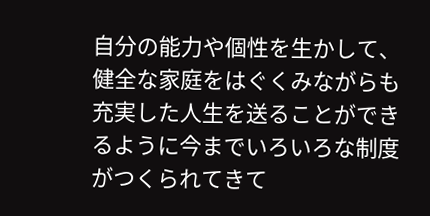自分の能力や個性を生かして、健全な家庭をはぐくみながらも充実した人生を送ることができるように今までいろいろな制度がつくられてきて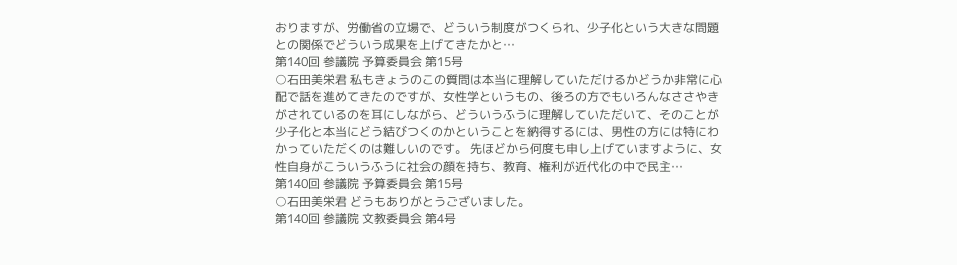おりますが、労働省の立場で、どういう制度がつくられ、少子化という大きな問題との関係でどういう成果を上げてきたかと…
第140回 参議院 予算委員会 第15号
○石田美栄君 私もきょうのこの質問は本当に理解していただけるかどうか非常に心配で話を進めてきたのですが、女性学というもの、後ろの方でもいろんなささやきがされているのを耳にしながら、どういうふうに理解していただいて、そのことが少子化と本当にどう結びつくのかということを納得するには、男性の方には特にわかっていただくのは難しいのです。 先ほどから何度も申し上げていますように、女性自身がこういうふうに社会の顔を持ち、教育、権利が近代化の中で民主…
第140回 参議院 予算委員会 第15号
○石田美栄君 どうもありがとうございました。
第140回 参議院 文教委員会 第4号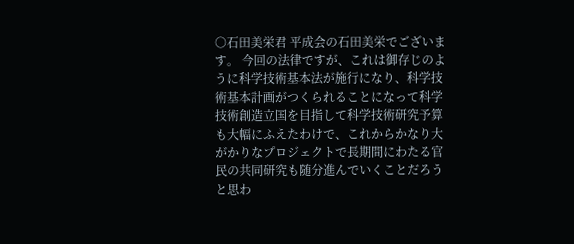○石田美栄君 平成会の石田美栄でございます。 今回の法律ですが、これは御存じのように科学技術基本法が施行になり、科学技術基本計画がつくられることになって科学技術創造立国を目指して科学技術研究予算も大幅にふえたわけで、これからかなり大がかりなプロジェクトで長期間にわたる官民の共同研究も随分進んでいくことだろうと思わ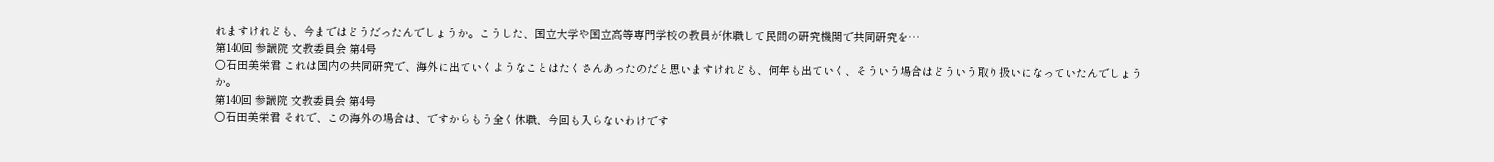れますけれども、今まではどうだったんでしょうか。こうした、国立大学や国立高等専門学校の教員が休職して民間の研究機関で共同研究を…
第140回 参議院 文教委員会 第4号
○石田美栄君 これは国内の共同研究で、海外に出ていくようなことはたくさんあったのだと思いますけれども、何年も出ていく、そういう場合はどういう取り扱いになっていたんでしょうか。
第140回 参議院 文教委員会 第4号
○石田美栄君 それで、この海外の場合は、ですからもう全く休職、今回も入らないわけです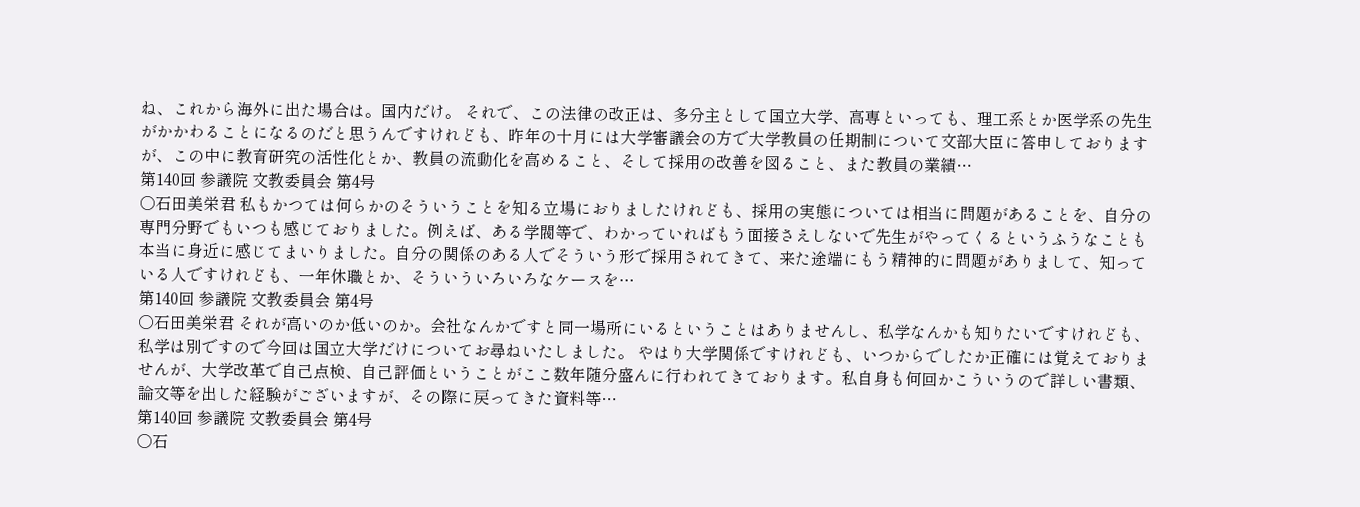ね、これから海外に出た場合は。国内だけ。 それで、この法律の改正は、多分主として国立大学、高専といっても、理工系とか医学系の先生がかかわることになるのだと思うんですけれども、昨年の十月には大学審議会の方で大学教員の任期制について文部大臣に答申しておりますが、この中に教育研究の活性化とか、教員の流動化を高めること、そして採用の改善を図ること、また教員の業績…
第140回 参議院 文教委員会 第4号
○石田美栄君 私もかつては何らかのそういうことを知る立場におりましたけれども、採用の実態については相当に問題があることを、自分の専門分野でもいつも感じておりました。例えば、ある学閥等で、わかっていればもう面接さえしないで先生がやってくるというふうなことも本当に身近に感じてまいりました。自分の関係のある人でそういう形で採用されてきて、来た途端にもう精神的に問題がありまして、知っている人ですけれども、一年休職とか、そういういろいろなケースを…
第140回 参議院 文教委員会 第4号
○石田美栄君 それが高いのか低いのか。会社なんかですと同一場所にいるということはありませんし、私学なんかも知りたいですけれども、私学は別ですので今回は国立大学だけについてお尋ねいたしました。 やはり大学関係ですけれども、いつからでしたか正確には覚えておりませんが、大学改革で自己点検、自己評価ということがここ数年随分盛んに行われてきております。私自身も何回かこういうので詳しい書類、論文等を出した経験がございますが、その際に戻ってきた資料等…
第140回 参議院 文教委員会 第4号
○石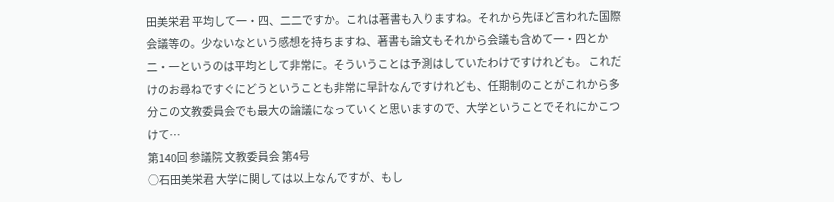田美栄君 平均して一・四、二二ですか。これは著書も入りますね。それから先ほど言われた国際会議等の。少ないなという感想を持ちますね、著書も論文もそれから会議も含めて一・四とか二・一というのは平均として非常に。そういうことは予測はしていたわけですけれども。 これだけのお尋ねですぐにどうということも非常に早計なんですけれども、任期制のことがこれから多分この文教委員会でも最大の論議になっていくと思いますので、大学ということでそれにかこつけて…
第140回 参議院 文教委員会 第4号
○石田美栄君 大学に関しては以上なんですが、もし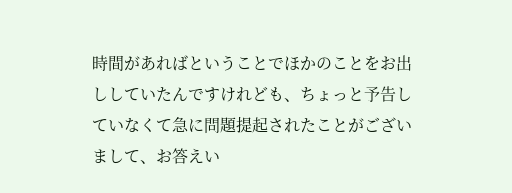時間があればということでほかのことをお出ししていたんですけれども、ちょっと予告していなくて急に問題提起されたことがございまして、お答えい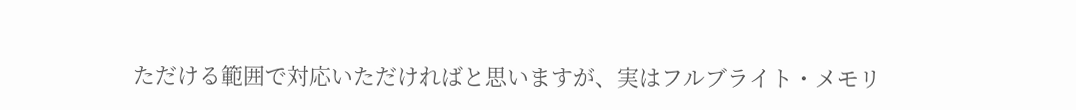ただける範囲で対応いただければと思いますが、実はフルブライト・メモリ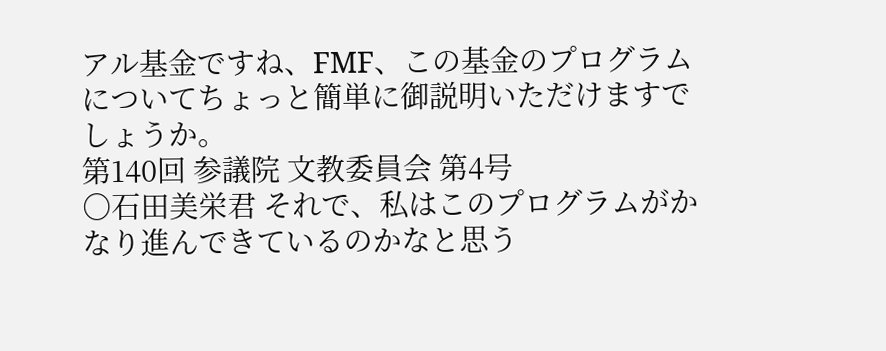アル基金ですね、FMF、この基金のプログラムについてちょっと簡単に御説明いただけますでしょうか。
第140回 参議院 文教委員会 第4号
○石田美栄君 それで、私はこのプログラムがかなり進んできているのかなと思う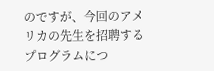のですが、今回のアメリカの先生を招聘するプログラムにつ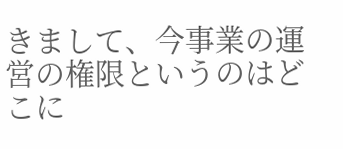きまして、今事業の運営の権限というのはどこに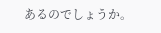あるのでしょうか。